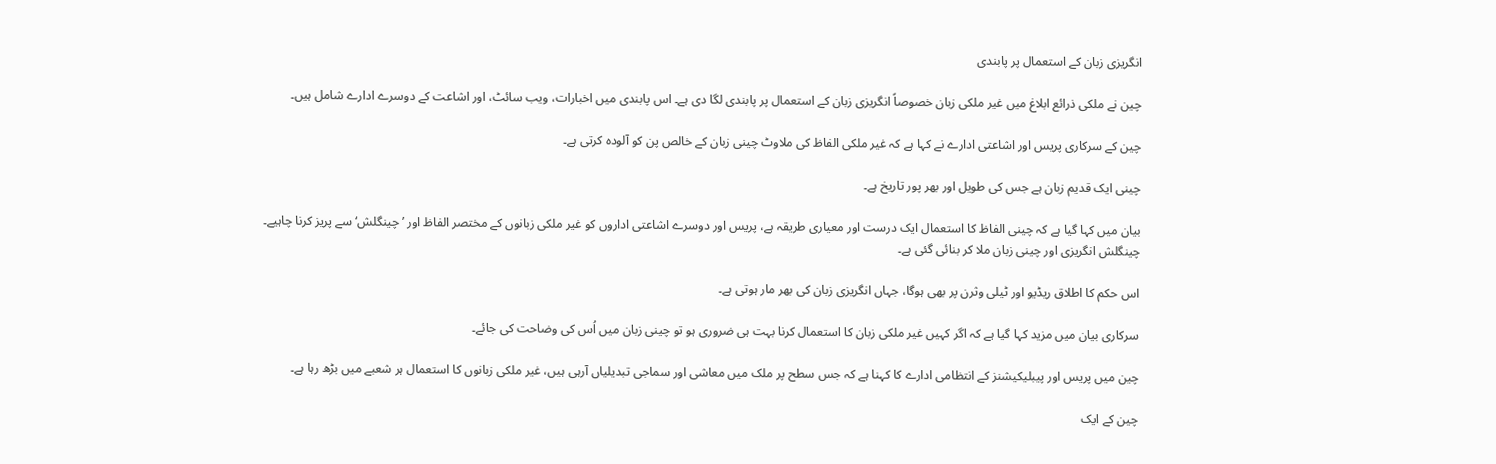انگریزی زبان کے استعمال پر پابندی

چین نے ملکی ذرائع ابلاغ میں غیر ملکی زبان خصوصاً انگریزی زبان کے استعمال پر پابندی لگا دی ہے۔ اس پابندی میں اخبارات، ویب سائٹ، اور اشاعت کے دوسرے ادارے شامل ہیں۔

چین کے سرکاری پریس اور اشاعتی ادارے نے کہا ہے کہ غیر ملکی الفاظ کی ملاوٹ چینی زبان کے خالص پن کو آلودہ کرتی ہے۔

چینی ایک قدیم زبان ہے جس کی طویل اور بھر پور تاریخ ہے۔

بیان میں کہا گیا ہے کہ چینی الفاظ کا استعمال ایک درست اور معیاری طریقہ ہے، پریس اور دوسرے اشاعتی اداروں کو غیر ملکی زبانوں کے مختصر الفاظ اور ’ چینگلش‘ سے پریز کرنا چاہیے۔ چینگلش انگریزی اور چینی زبان ملا کر بنائی گئی ہے۔

اس حکم کا اطلاق ریڈیو اور ٹیلی وثرن پر بھی ہوگا، جہاں انگریزی زبان کی بھر مار ہوتی ہے۔

سرکاری بیان میں مزید کہا گیا ہے کہ اگر کہیں غیر ملکی زبان کا استعمال کرنا بہت ہی ضروری ہو تو چینی زبان میں اُس کی وضاحت کی جائے۔

چین میں پریس اور پیبلیکیشنز کے انتظامی ادارے کا کہنا ہے کہ جس سطح پر ملک میں معاشی اور سماجی تبدیلیاں آرہی ہیں، غیر ملکی زبانوں کا استعمال ہر شعبے میں بڑھ رہا ہے۔

چین کے ایک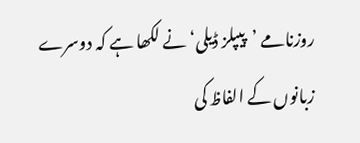روزنامے ’پیپلز ڈیلی‘ نے لکھا ہے کہ دوسرے زبانوں کے الفاظ کی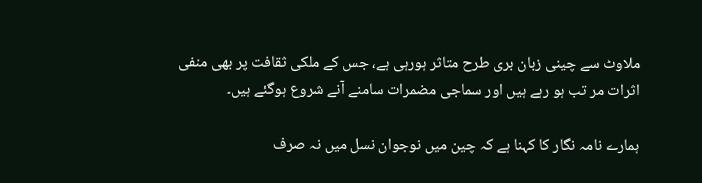ملاوٹ سے چینی زبان بری طرح متاثر ہورہی ہے، جس کے ملکی ثقافت پر بھی منفی اثرات مر تب ہو رہے ہیں اور سماجی مضمرات سامنے آنے شروع ہوگئے ہیں۔

ہمارے نامہ نگار کا کہنا ہے کہ چین میں نوجوان نسل میں نہ صرف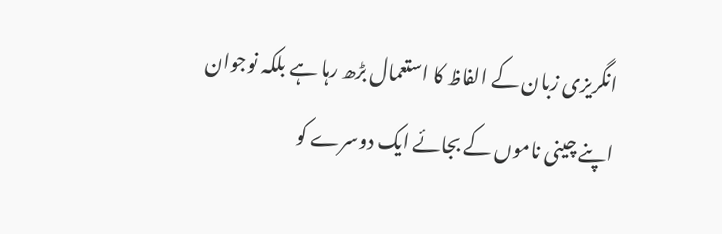انگریزی زبان کے الفاظ کا استعمال بڑھ رہا ہے بلکہ نوجوان اپنے چینی ناموں کے بجائے ایک دوسرے کو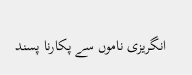انگریزی ناموں سے پکارنا پسند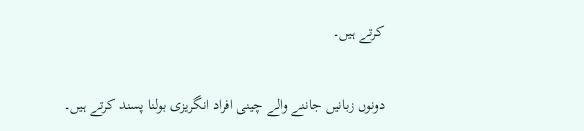کرتے ہیں۔

دونوں زبانیں جاننے والے چینی افراد انگریزی بولنا پسند کرتے ہیں۔